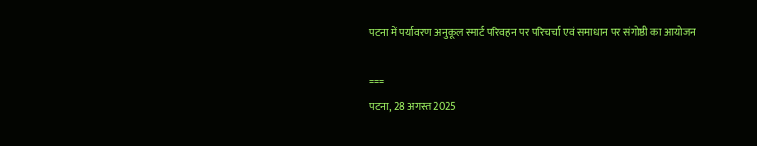पटना में पर्यावरण अनुकूल स्मार्ट परिवहन पर परिचर्चा एवं समाधान पर संगोष्ठी का आयोजन

===
पटना, 28 अगस्त 2025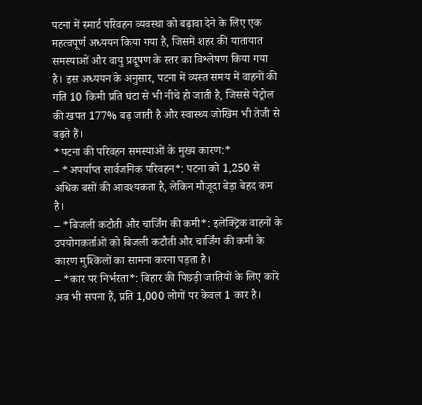पटना में स्मार्ट परिवहन व्यवस्था को बढ़ावा देने के लिए एक महत्वपूर्ण अध्ययन किया गया है, जिसमें शहर की यातायात समस्याओं और वायु प्रदूषण के स्तर का विश्लेषण किया गया है। इस अध्ययन के अनुसार, पटना में व्यस्त समय में वाहनों की गति 10 किमी प्रति घंटा से भी नीचे हो जाती है, जिससे पेट्रोल की खपत 177% बढ़ जाती है और स्वास्थ्य जोखिम भी तेजी से बढ़ते हैं।
*पटना की परिवहन समस्याओं के मुख्य कारण:*
– *अपर्याप्त सार्वजनिक परिवहन*: पटना को 1,250 से अधिक बसों की आवश्यकता है, लेकिन मौजूदा बेड़ा बेहद कम है।
– *बिजली कटौती और चार्जिंग की कमी*: इलेक्ट्रिक वाहनों के उपयोगकर्ताओं को बिजली कटौती और चार्जिंग की कमी के कारण मुश्किलों का सामना करना पड़ता है।
– *कार पर निर्भरता*: बिहार की पिछड़ी जातियों के लिए कारें अब भी सपना हैं, प्रति 1,000 लोगों पर केवल 1 कार है।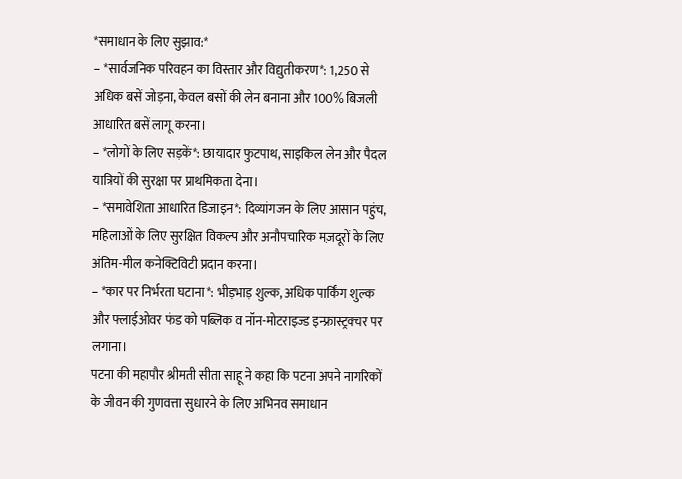*समाधान के लिए सुझाव:*
– *सार्वजनिक परिवहन का विस्तार और विद्युतीकरण*: 1,250 से अधिक बसें जोड़ना, केवल बसों की लेन बनाना और 100% बिजली आधारित बसें लागू करना।
– *लोगों के लिए सड़कें*: छायादार फुटपाथ, साइकिल लेन और पैदल यात्रियों की सुरक्षा पर प्राथमिकता देना।
– *समावेशिता आधारित डिजाइन*: दिव्यांगजन के लिए आसान पहुंच, महिलाओं के लिए सुरक्षित विकल्प और अनौपचारिक मज़दूरों के लिए अंतिम-मील कनेक्टिविटी प्रदान करना।
– *कार पर निर्भरता घटाना*: भीड़भाड़ शुल्क, अधिक पार्किंग शुल्क और फ्लाईओवर फंड को पब्लिक व नॉन-मोटराइज्ड इन्फ्रास्ट्रक्चर पर लगाना।
पटना की महापौर श्रीमती सीता साहू ने कहा कि पटना अपने नागरिकों के जीवन की गुणवत्ता सुधारने के लिए अभिनव समाधान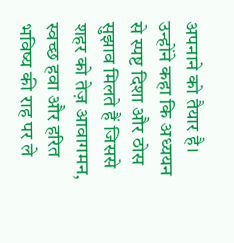अपनाने को तैयार है। उन्होंने कहा कि अध्ययन से स्पष्ट दिशा और ठोस सुझाव मिलते हैं जिससे शहर को तेज़ आवागमन, स्वच्छ हवा और हरित भविष्य की राह पर ले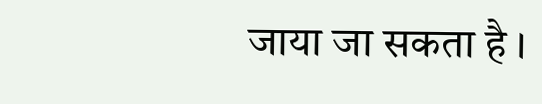जाया जा सकता है ।